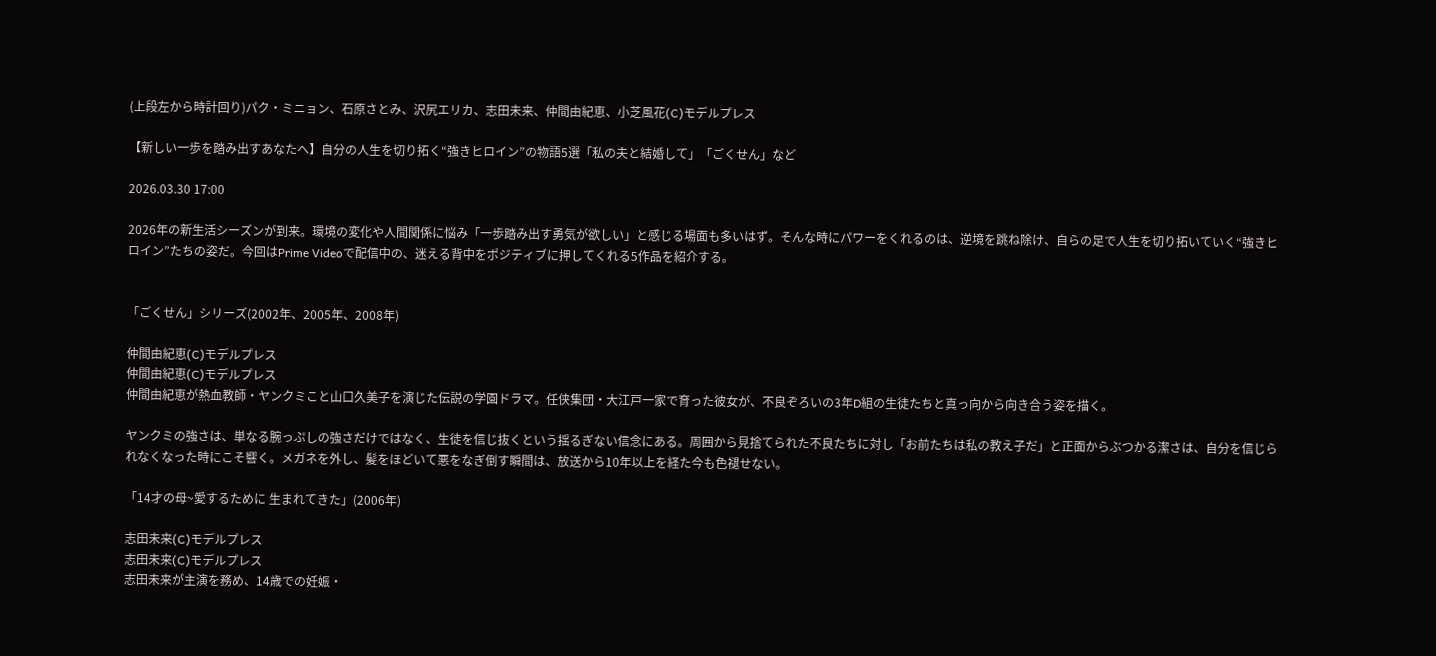(上段左から時計回り)パク・ミニョン、石原さとみ、沢尻エリカ、志田未来、仲間由紀恵、小芝風花(C)モデルプレス

【新しい一歩を踏み出すあなたへ】自分の人生を切り拓く“強きヒロイン”の物語5選「私の夫と結婚して」「ごくせん」など

2026.03.30 17:00

2026年の新生活シーズンが到来。環境の変化や人間関係に悩み「一歩踏み出す勇気が欲しい」と感じる場面も多いはず。そんな時にパワーをくれるのは、逆境を跳ね除け、自らの足で人生を切り拓いていく“強きヒロイン”たちの姿だ。今回はPrime Videoで配信中の、迷える背中をポジティブに押してくれる5作品を紹介する。


「ごくせん」シリーズ(2002年、2005年、2008年)

仲間由紀恵(C)モデルプレス
仲間由紀恵(C)モデルプレス
仲間由紀恵が熱血教師・ヤンクミこと山口久美子を演じた伝説の学園ドラマ。任侠集団・大江戸一家で育った彼女が、不良ぞろいの3年D組の生徒たちと真っ向から向き合う姿を描く。

ヤンクミの強さは、単なる腕っぷしの強さだけではなく、生徒を信じ抜くという揺るぎない信念にある。周囲から見捨てられた不良たちに対し「お前たちは私の教え子だ」と正面からぶつかる潔さは、自分を信じられなくなった時にこそ響く。メガネを外し、髪をほどいて悪をなぎ倒す瞬間は、放送から10年以上を経た今も色褪せない。

「14才の母~愛するために 生まれてきた」(2006年)

志田未来(C)モデルプレス
志田未来(C)モデルプレス
志田未来が主演を務め、14歳での妊娠・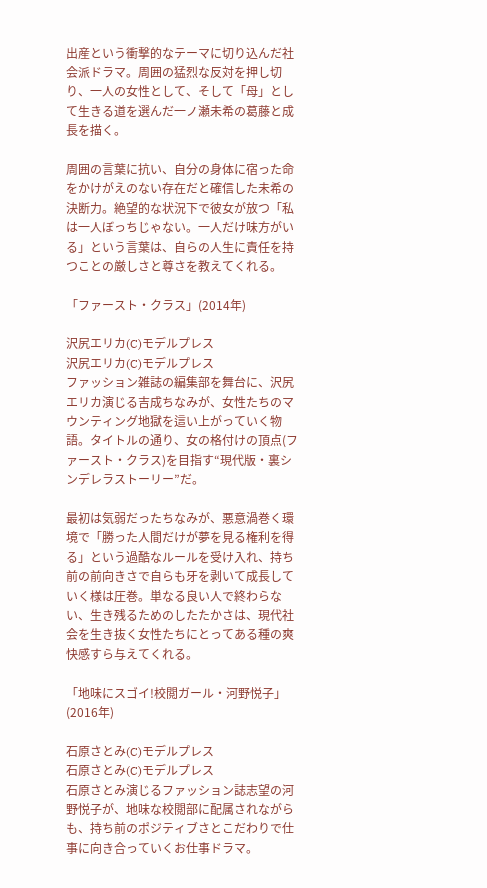出産という衝撃的なテーマに切り込んだ社会派ドラマ。周囲の猛烈な反対を押し切り、一人の女性として、そして「母」として生きる道を選んだ一ノ瀬未希の葛藤と成長を描く。

周囲の言葉に抗い、自分の身体に宿った命をかけがえのない存在だと確信した未希の決断力。絶望的な状況下で彼女が放つ「私は一人ぼっちじゃない。一人だけ味方がいる」という言葉は、自らの人生に責任を持つことの厳しさと尊さを教えてくれる。

「ファースト・クラス」(2014年)

沢尻エリカ(C)モデルプレス
沢尻エリカ(C)モデルプレス
ファッション雑誌の編集部を舞台に、沢尻エリカ演じる吉成ちなみが、女性たちのマウンティング地獄を這い上がっていく物語。タイトルの通り、女の格付けの頂点(ファースト・クラス)を目指す“現代版・裏シンデレラストーリー”だ。

最初は気弱だったちなみが、悪意渦巻く環境で「勝った人間だけが夢を見る権利を得る」という過酷なルールを受け入れ、持ち前の前向きさで自らも牙を剥いて成長していく様は圧巻。単なる良い人で終わらない、生き残るためのしたたかさは、現代社会を生き抜く女性たちにとってある種の爽快感すら与えてくれる。

「地味にスゴイ!校閲ガール・河野悦子」(2016年)

石原さとみ(C)モデルプレス
石原さとみ(C)モデルプレス
石原さとみ演じるファッション誌志望の河野悦子が、地味な校閲部に配属されながらも、持ち前のポジティブさとこだわりで仕事に向き合っていくお仕事ドラマ。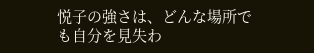悦子の強さは、どんな場所でも自分を見失わ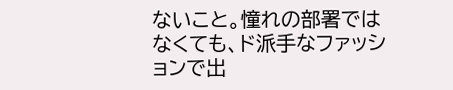ないこと。憧れの部署ではなくても、ド派手なファッションで出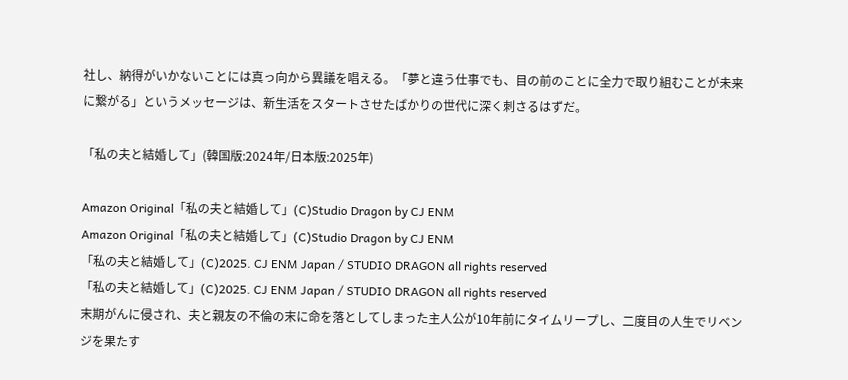社し、納得がいかないことには真っ向から異議を唱える。「夢と違う仕事でも、目の前のことに全力で取り組むことが未来に繋がる」というメッセージは、新生活をスタートさせたばかりの世代に深く刺さるはずだ。

「私の夫と結婚して」(韓国版:2024年/日本版:2025年)

Amazon Original「私の夫と結婚して」(C)Studio Dragon by CJ ENM
Amazon Original「私の夫と結婚して」(C)Studio Dragon by CJ ENM
「私の夫と結婚して」(C)2025. CJ ENM Japan / STUDIO DRAGON all rights reserved
「私の夫と結婚して」(C)2025. CJ ENM Japan / STUDIO DRAGON all rights reserved
末期がんに侵され、夫と親友の不倫の末に命を落としてしまった主人公が10年前にタイムリープし、二度目の人生でリベンジを果たす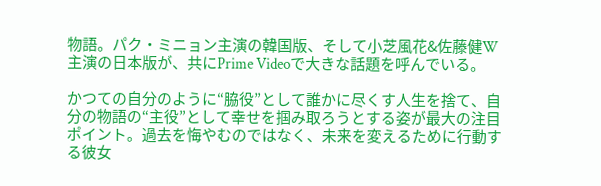物語。パク・ミニョン主演の韓国版、そして小芝風花&佐藤健W主演の日本版が、共にPrime Videoで大きな話題を呼んでいる。

かつての自分のように“脇役”として誰かに尽くす人生を捨て、自分の物語の“主役”として幸せを掴み取ろうとする姿が最大の注目ポイント。過去を悔やむのではなく、未来を変えるために行動する彼女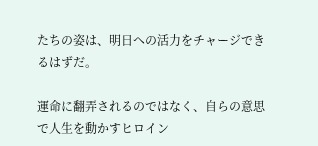たちの姿は、明日への活力をチャージできるはずだ。

運命に翻弄されるのではなく、自らの意思で人生を動かすヒロイン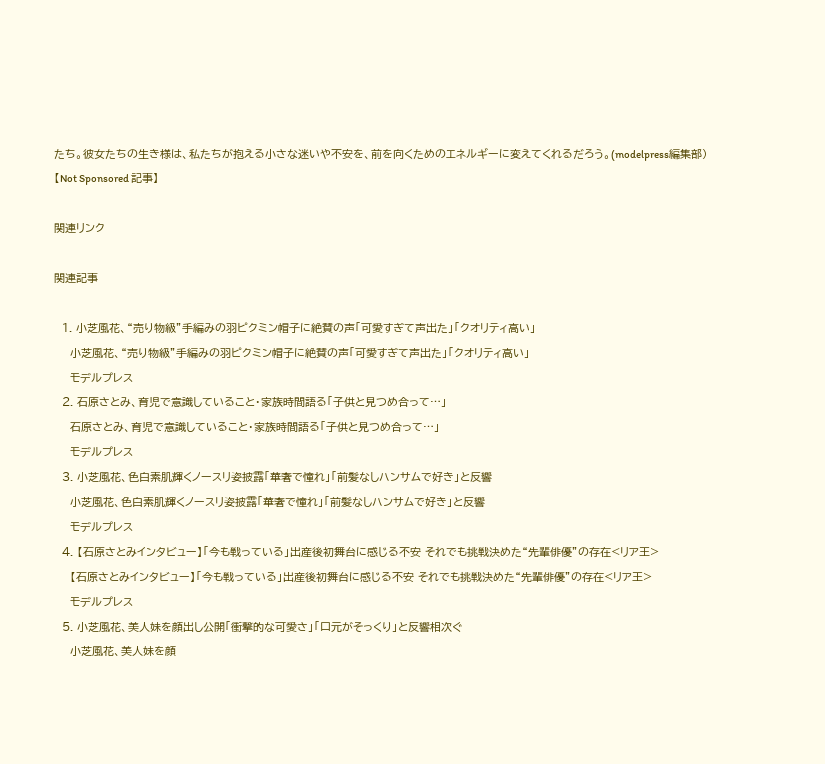たち。彼女たちの生き様は、私たちが抱える小さな迷いや不安を、前を向くためのエネルギーに変えてくれるだろう。(modelpress編集部)
【Not Sponsored 記事】

関連リンク

関連記事

  1. 小芝風花、“売り物級”手編みの羽ピクミン帽子に絶賛の声「可愛すぎて声出た」「クオリティ高い」
    小芝風花、“売り物級”手編みの羽ピクミン帽子に絶賛の声「可愛すぎて声出た」「クオリティ高い」
    モデルプレス
  2. 石原さとみ、育児で意識していること・家族時間語る「子供と見つめ合って…」
    石原さとみ、育児で意識していること・家族時間語る「子供と見つめ合って…」
    モデルプレス
  3. 小芝風花、色白素肌輝くノースリ姿披露「華奢で憧れ」「前髪なしハンサムで好き」と反響
    小芝風花、色白素肌輝くノースリ姿披露「華奢で憧れ」「前髪なしハンサムで好き」と反響
    モデルプレス
  4. 【石原さとみインタビュー】「今も戦っている」出産後初舞台に感じる不安 それでも挑戦決めた“先輩俳優”の存在<リア王>
    【石原さとみインタビュー】「今も戦っている」出産後初舞台に感じる不安 それでも挑戦決めた“先輩俳優”の存在<リア王>
    モデルプレス
  5. 小芝風花、美人妹を顔出し公開「衝撃的な可愛さ」「口元がそっくり」と反響相次ぐ
    小芝風花、美人妹を顔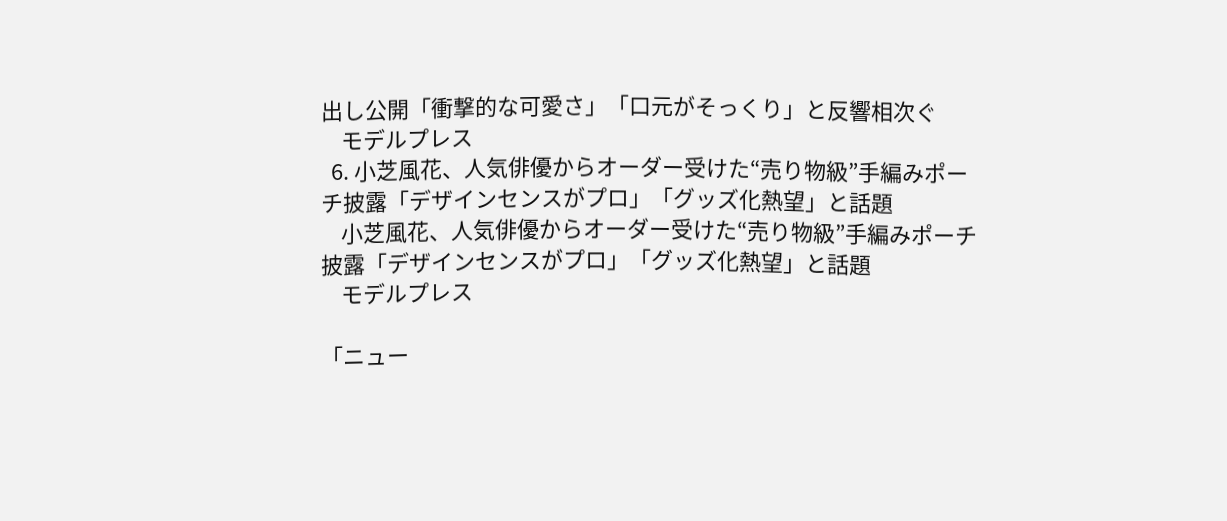出し公開「衝撃的な可愛さ」「口元がそっくり」と反響相次ぐ
    モデルプレス
  6. 小芝風花、人気俳優からオーダー受けた“売り物級”手編みポーチ披露「デザインセンスがプロ」「グッズ化熱望」と話題
    小芝風花、人気俳優からオーダー受けた“売り物級”手編みポーチ披露「デザインセンスがプロ」「グッズ化熱望」と話題
    モデルプレス

「ニュー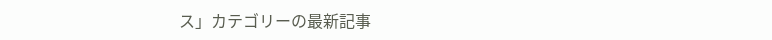ス」カテゴリーの最新記事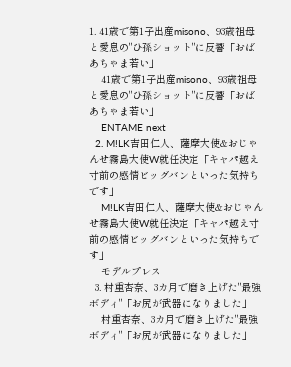1. 41歳で第1子出産misono、93歳祖母と愛息の"ひ孫ショット"に反響「おばあちゃま若い」
    41歳で第1子出産misono、93歳祖母と愛息の"ひ孫ショット"に反響「おばあちゃま若い」
    ENTAME next
  2. M!LK吉田仁人、薩摩大使&おじゃんせ霧島大使W就任決定「キャパ越え寸前の感情ビッグバンといった気持ちです」
    M!LK吉田仁人、薩摩大使&おじゃんせ霧島大使W就任決定「キャパ越え寸前の感情ビッグバンといった気持ちです」
    モデルプレス
  3. 村重杏奈、3カ月で磨き上げた"最強ボディ"「お尻が武器になりました」
    村重杏奈、3カ月で磨き上げた"最強ボディ"「お尻が武器になりました」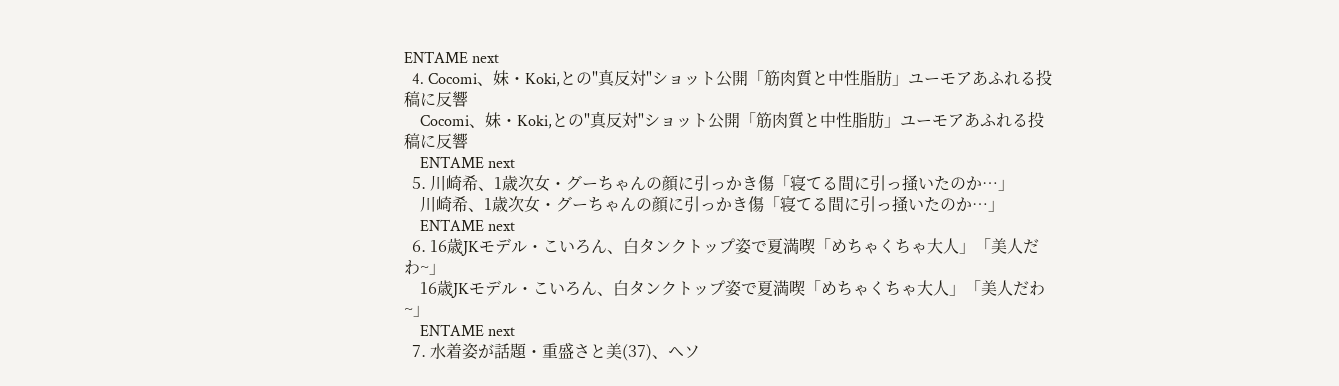ENTAME next
  4. Cocomi、妹・Koki,との"真反対"ショット公開「筋肉質と中性脂肪」ユーモアあふれる投稿に反響
    Cocomi、妹・Koki,との"真反対"ショット公開「筋肉質と中性脂肪」ユーモアあふれる投稿に反響
    ENTAME next
  5. 川崎希、1歳次女・グーちゃんの顔に引っかき傷「寝てる間に引っ掻いたのか…」
    川崎希、1歳次女・グーちゃんの顔に引っかき傷「寝てる間に引っ掻いたのか…」
    ENTAME next
  6. 16歳JKモデル・こいろん、白タンクトップ姿で夏満喫「めちゃくちゃ大人」「美人だわ~」
    16歳JKモデル・こいろん、白タンクトップ姿で夏満喫「めちゃくちゃ大人」「美人だわ~」
    ENTAME next
  7. 水着姿が話題・重盛さと美(37)、ヘソ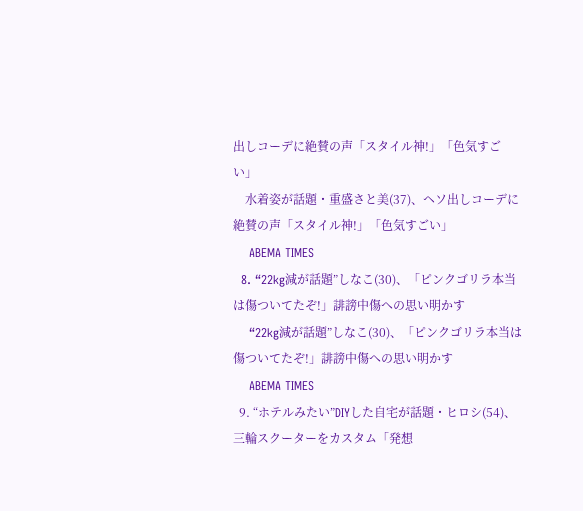出しコーデに絶賛の声「スタイル神!」「色気すごい」
    水着姿が話題・重盛さと美(37)、ヘソ出しコーデに絶賛の声「スタイル神!」「色気すごい」
    ABEMA TIMES
  8. “22kg減が話題”しなこ(30)、「ピンクゴリラ本当は傷ついてたぞ!」誹謗中傷への思い明かす
    “22kg減が話題”しなこ(30)、「ピンクゴリラ本当は傷ついてたぞ!」誹謗中傷への思い明かす
    ABEMA TIMES
  9. “ホテルみたい”DIYした自宅が話題・ヒロシ(54)、三輪スクーターをカスタム「発想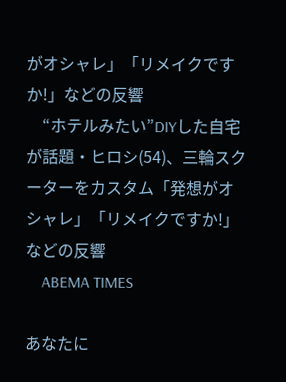がオシャレ」「リメイクですか!」などの反響
    “ホテルみたい”DIYした自宅が話題・ヒロシ(54)、三輪スクーターをカスタム「発想がオシャレ」「リメイクですか!」などの反響
    ABEMA TIMES

あなたに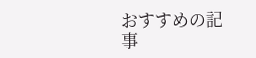おすすめの記事